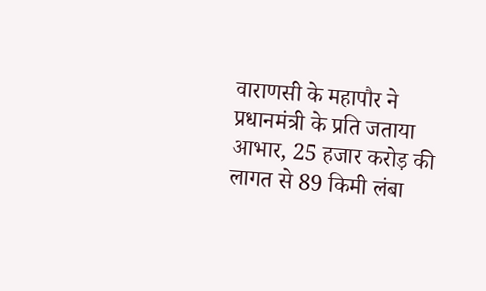वाराणसी के महापौर ने प्रधानमंत्री के प्रति जताया आभार, 25 हजार करोड़ की लागत से 89 किमी लंबा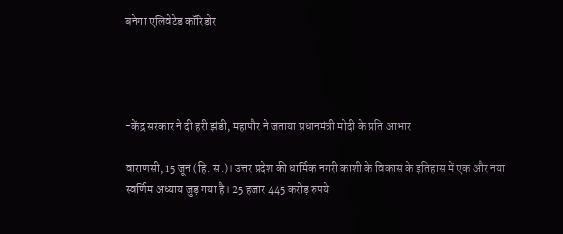बनेगा एलिवेटेड कॉरिडोर




-केंद्र सरकार ने दी हरी झंडी, महापौर ने जताया प्रधानमंत्री मोदी के प्रति आभार

वाराणसी, 15 जून (हि. स.)। उत्तर प्रदेश की धार्मिक नगरी काशी के विकास के इतिहास में एक और नया स्वर्णिम अध्याय जुड़ गया है। 25 हजार 445 करोड़ रुपये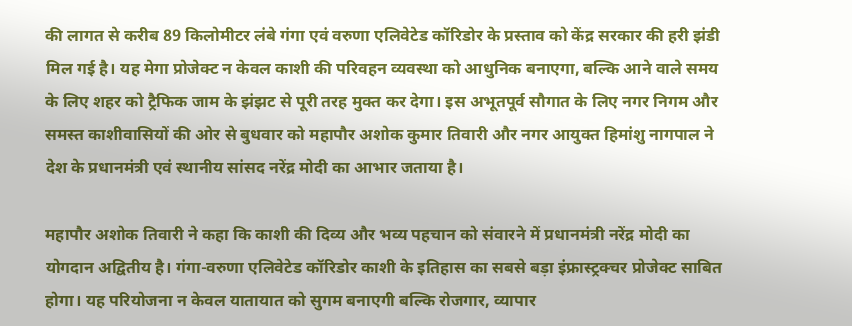की लागत से करीब 89 किलोमीटर लंबे गंगा एवं वरुणा एलिवेटेड कॉरिडोर के प्रस्ताव को केंद्र सरकार की हरी झंडी मिल गई है। यह मेगा प्रोजेक्ट न केवल काशी की परिवहन व्यवस्था को आधुनिक बनाएगा, बल्कि आने वाले समय के लिए शहर को ट्रैफिक जाम के झंझट से पूरी तरह मुक्त कर देगा। इस अभूतपूर्व सौगात के लिए नगर निगम और समस्त काशीवासियों की ओर से बुधवार को महापौर अशोक कुमार तिवारी और नगर आयुक्त हिमांशु नागपाल ने देश के प्रधानमंत्री एवं स्थानीय सांसद नरेंद्र मोदी का आभार जताया है।

महापौर अशोक तिवारी ने कहा कि काशी की दिव्य और भव्य पहचान को संवारने में प्रधानमंत्री नरेंद्र मोदी का योगदान अद्वितीय है। गंगा-वरुणा एलिवेटेड कॉरिडोर काशी के इतिहास का सबसे बड़ा इंफ्रास्ट्रक्चर प्रोजेक्ट साबित होगा। यह परियोजना न केवल यातायात को सुगम बनाएगी बल्कि रोजगार, व्यापार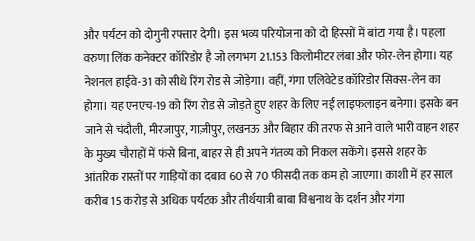और पर्यटन को दोगुनी रफ्तार देगी। इस भव्य परियोजना को दो हिस्सों में बांटा गया है। पहला वरुणा लिंक कनेक्टर कॉरिडोर है जो लगभग 21.153 किलोमीटर लंबा और फोर-लेन होगा। यह नेशनल हाईवे-31 को सीधे रिंग रोड से जोड़ेगा। वहीं, गंगा एलिवेटेड कॉरिडोर सिक्स-लेन का होगा। यह एनएच-19 को रिंग रोड से जोड़ते हुए शहर के लिए नई लाइफलाइन बनेगा। इसके बन जाने से चंदौली, मीरजापुर, गाज़ीपुर, लखनऊ और बिहार की तरफ से आने वाले भारी वाहन शहर के मुख्य चौराहों में फंसे बिना, बाहर से ही अपने गंतव्य को निकल सकेंगे। इससे शहर के आंतरिक रास्तों पर गाड़ियों का दबाव 60 से 70 फीसदी तक कम हो जाएगा। काशी में हर साल करीब 15 करोड़ से अधिक पर्यटक और तीर्थयात्री बाबा विश्वनाथ के दर्शन और गंगा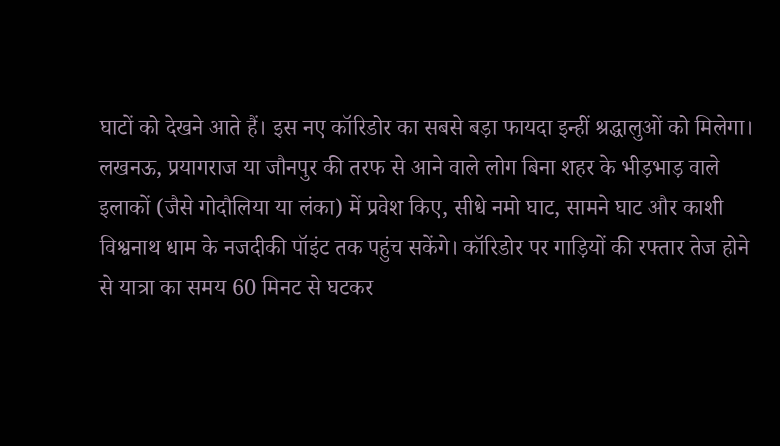घाटों को देखने आते हैं। इस नए कॉरिडोर का सबसे बड़ा फायदा इन्हीं श्रद्धालुओं को मिलेगा। लखनऊ, प्रयागराज या जौनपुर की तरफ से आने वाले लोग बिना शहर के भीड़भाड़ वाले इलाकों (जैसे गोदौलिया या लंका) में प्रवेश किए, सीधे नमो घाट, सामने घाट और काशी विश्वनाथ धाम के नजदीकी पॉइंट तक पहुंच सकेंगे। कॉरिडोर पर गाड़ियों की रफ्तार तेज होने से यात्रा का समय 60 मिनट से घटकर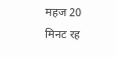महज 20 मिनट रह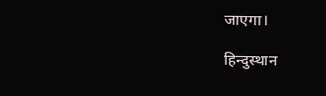जाएगा।

हिन्दुस्थान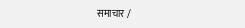समाचार /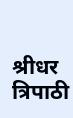श्रीधर त्रिपाठी